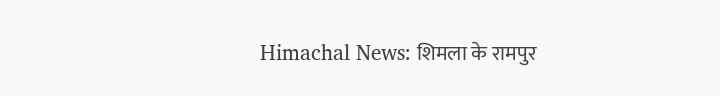Himachal News: शिमला के रामपुर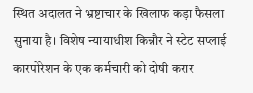स्थित अदालत ने भ्रष्टाचार के खिलाफ कड़ा फैसला सुनाया है। विशेष न्यायाधीश किन्नौर ने स्टेट सप्लाई कारपोरेशन के एक कर्मचारी को दोषी करार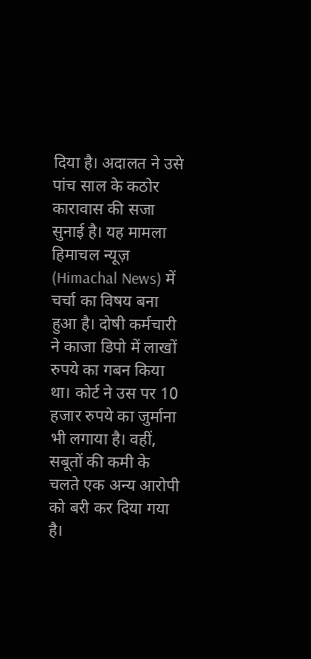दिया है। अदालत ने उसे पांच साल के कठोर कारावास की सजा सुनाई है। यह मामला हिमाचल न्यूज़ (Himachal News) में चर्चा का विषय बना हुआ है। दोषी कर्मचारी ने काजा डिपो में लाखों रुपये का गबन किया था। कोर्ट ने उस पर 10 हजार रुपये का जुर्माना भी लगाया है। वहीं, सबूतों की कमी के चलते एक अन्य आरोपी को बरी कर दिया गया है।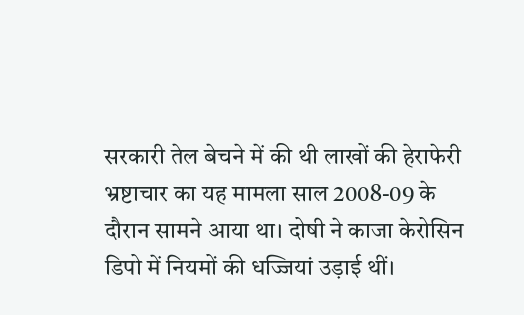सरकारी तेल बेचने में की थी लाखों की हेराफेरी
भ्रष्टाचार का यह मामला साल 2008-09 के दौरान सामने आया था। दोषी ने काजा केरोसिन डिपो में नियमों की धज्जियां उड़ाई थीं।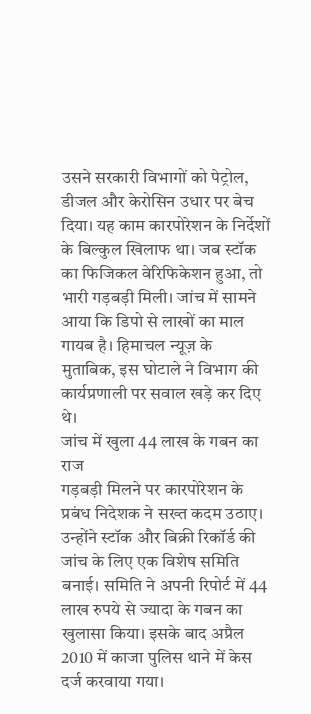उसने सरकारी विभागों को पेट्रोल, डीजल और केरोसिन उधार पर बेच दिया। यह काम कारपोरेशन के निर्देशों के बिल्कुल खिलाफ था। जब स्टॉक का फिजिकल वेरिफिकेशन हुआ, तो भारी गड़बड़ी मिली। जांच में सामने आया कि डिपो से लाखों का माल गायब है। हिमाचल न्यूज़ के मुताबिक, इस घोटाले ने विभाग की कार्यप्रणाली पर सवाल खड़े कर दिए थे।
जांच में खुला 44 लाख के गबन का राज
गड़बड़ी मिलने पर कारपोरेशन के प्रबंध निदेशक ने सख्त कदम उठाए। उन्होंने स्टॉक और बिक्री रिकॉर्ड की जांच के लिए एक विशेष समिति बनाई। समिति ने अपनी रिपोर्ट में 44 लाख रुपये से ज्यादा के गबन का खुलासा किया। इसके बाद अप्रैल 2010 में काजा पुलिस थाने में केस दर्ज करवाया गया।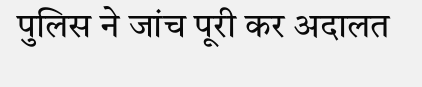पुलिस ने जांच पूरी कर अदालत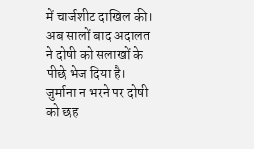में चार्जशीट दाखिल की। अब सालों बाद अदालत ने दोषी को सलाखों के पीछे भेज दिया है। जुर्माना न भरने पर दोषी को छह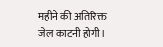महीने की अतिरिक्त जेल काटनी होगी।